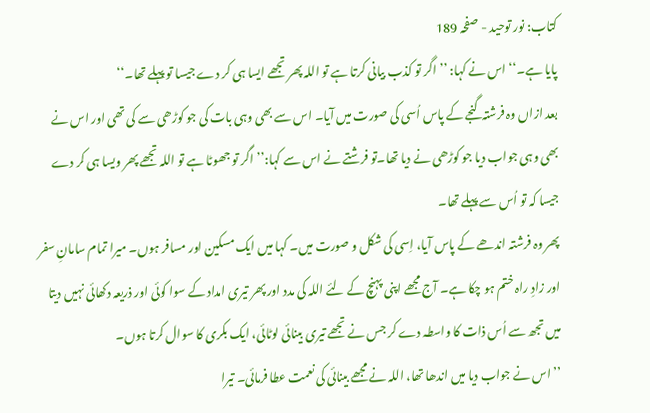کتاب: نور توحید - صفحہ 189
پایا ہے۔‘‘ اس نے کہا: ’’ اگر تو کذب بیانی کرتا ہے تو اللہ پھر تجھے ایسا ہی کر دے جیسا تو پہلے تھا۔‘‘
بعد ازاں وہ فرشتہ گنجے کے پاس اُسی کی صورت میں آیا۔ اس سے بھی وہی بات کی جو کوڑھی سے کی تھی اور اس نے بھی وہی جواب دیا جو کوڑھی نے دیا تھا۔تو فرشتے نے اس سے کہا:’’ اگر تو جھوٹا ہے تو اللہ تجھے پھر ویسا ہی کر دے جیسا کہ تو اُس سے پہلے تھا۔
پھر وہ فرشتہ اندھے کے پاس آیا، اِسی کی شکل و صورت میں۔ کہا میں ایک مسکین اور مسافر ہوں۔ میرا تمام سامانِ سفر اور زادِ راہ ختم ہو چکا ہے۔ آج مجھے اپنی پہنچ کے لئے اللہ کی مدد اور پھر تیری امداد کے سوا کوئی اور ذریعہ دکھائی نہیں دیتا میں تجھ سے اُس ذات کا واسطہ دے کر جس نے تجھے تیری بینائی لوٹائی، ایک بکری کا سوال کرتا ہوں۔
’’ اس نے جواب دیا میں اندھا تھا، اللہ نے مجھے بینائی کی نعمت عطا فرمائی۔ تیرا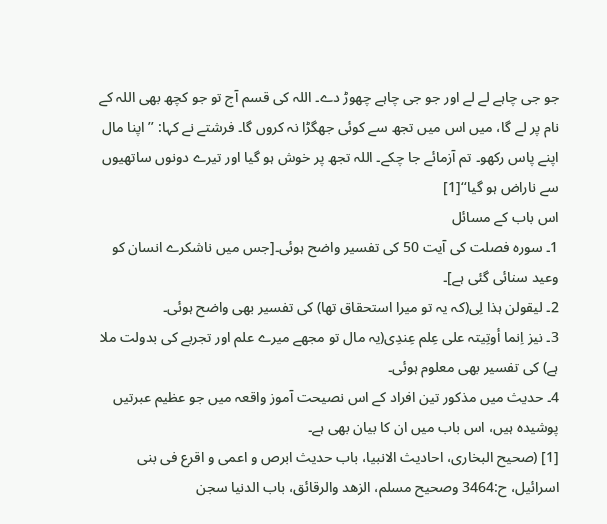جو جی چاہے لے لے اور جو جی چاہے چھوڑ دے۔ اللہ کی قسم آج تو جو کچھ بھی اللہ کے نام پر لے گا، میں اس میں تجھ سے کوئی جھگڑا نہ کروں گا۔ فرشتے نے کہا: ’’اپنا مال اپنے پاس رکھو۔ تم آزمائے جا چکے۔ اللہ تجھ پر خوش ہو گیا اور تیرے دونوں ساتھیوں سے ناراض ہو گیا‘‘[1]
اس باب کے مسائل
1۔ سورہ فصلت کی آیت 50 کی تفسیر واضح ہوئی۔[جس میں ناشکرے انسان کو وعید سنائی گئی ہے]۔
2۔ لیقولن ہذا لِی(کہ یہ تو میرا استحقاق تھا) کی تفسیر بھی واضح ہوئی۔
3۔ نیز اِنما أوتِیتہ علی عِلم عِندِی(یہ مال تو مجھے میرے علم اور تجربے کی بدولت ملا ہے) کی تفسیر بھی معلوم ہوئی۔
4۔ حدیث میں مذکور تین افراد کے اس نصیحت آموز واقعہ میں جو عظیم عبرتیں پوشیدہ ہیں، اس باب میں ان کا بیان بھی ہے۔
[1] (صحیح البخاری، احادیث الانبیا، باب حدیث ابرص و اعمی و اقرع فی بنی اسرائیل، ح:3464 وصحیح مسلم، الزھد والرقائق، باب الدنیا سجن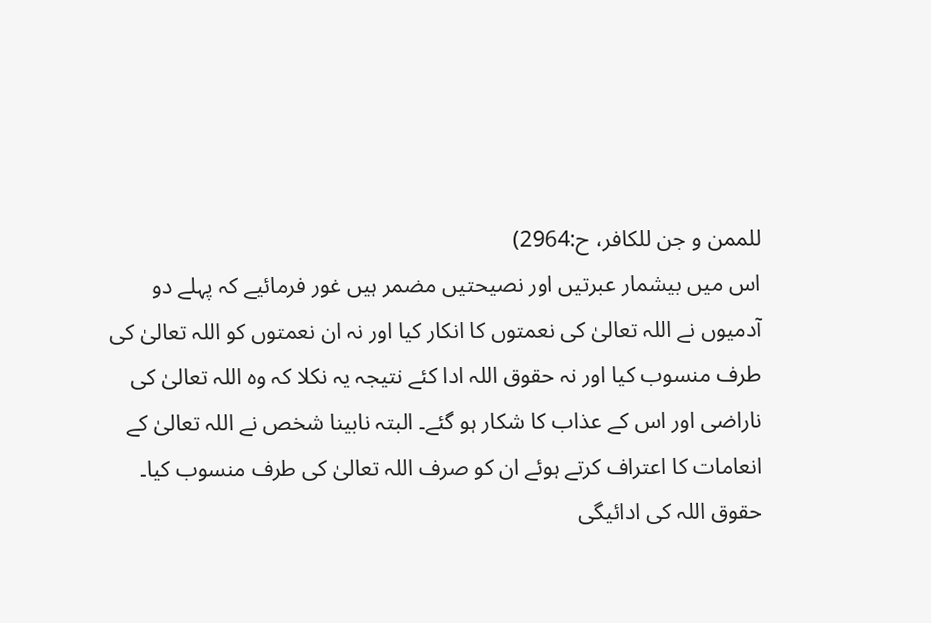للممن و جن للکافر، ح:2964)
اس میں بیشمار عبرتیں اور نصیحتیں مضمر ہیں غور فرمائیے کہ پہلے دو آدمیوں نے اللہ تعالیٰ کی نعمتوں کا انکار کیا اور نہ ان نعمتوں کو اللہ تعالیٰ کی طرف منسوب کیا اور نہ حقوق اللہ ادا کئے نتیجہ یہ نکلا کہ وہ اللہ تعالیٰ کی ناراضی اور اس کے عذاب کا شکار ہو گئے۔ البتہ نابینا شخص نے اللہ تعالیٰ کے انعامات کا اعتراف کرتے ہوئے ان کو صرف اللہ تعالیٰ کی طرف منسوب کیا۔ حقوق اللہ کی ادائیگی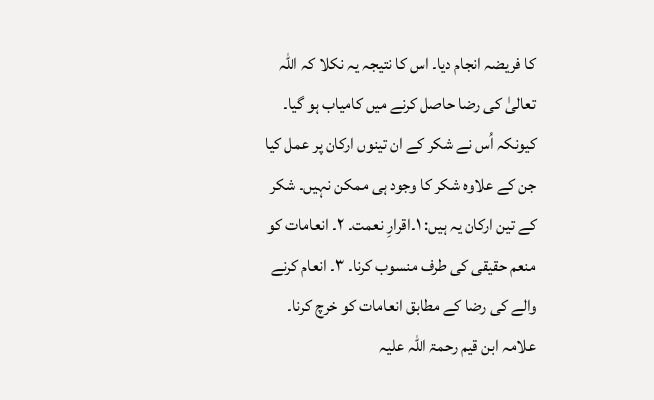کا فریضہ انجام دیا۔ اس کا نتیجہ یہ نکلا کہ اللہ تعالیٰ کی رضا حاصل کرنے میں کامیاب ہو گیا۔ کیونکہ اُس نے شکر کے ان تینوں ارکان پر عمل کیا جن کے علاوہ شکر کا وجود ہی ممکن نہیں۔ شکر کے تین ارکان یہ ہیں: ۱۔اقرارِ نعمت۔ ۲۔ انعامات کو منعم حقیقی کی طرف منسوب کرنا۔ ۳۔ انعام کرنے والے کی رضا کے مطابق انعامات کو خرچ کرنا۔
علامہ ابن قیم رحمۃ اللہ علیہ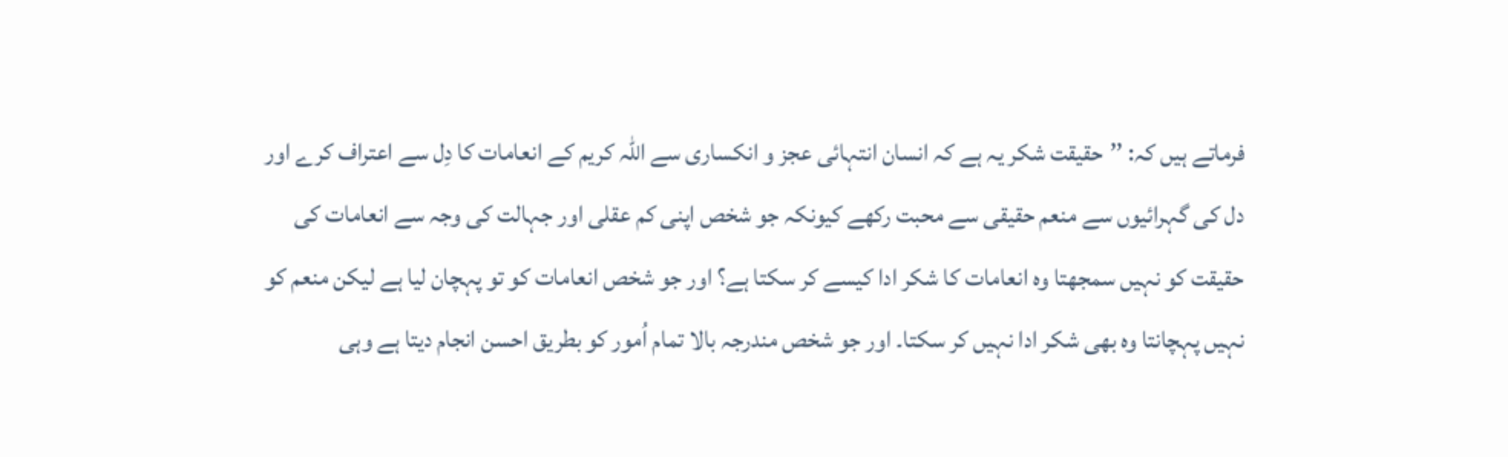فرماتے ہیں کہ: ’’حقیقت شکر یہ ہے کہ انسان انتہائی عجز و انکساری سے اللہ کریم کے انعامات کا دِل سے اعتراف کرے اور دل کی گہرائیوں سے منعم حقیقی سے محبت رکھے کیونکہ جو شخص اپنی کم عقلی اور جہالت کی وجہ سے انعامات کی حقیقت کو نہیں سمجھتا وہ انعامات کا شکر ادا کیسے کر سکتا ہے؟ اور جو شخص انعامات کو تو پہچان لیا ہے لیکن منعم کو نہیں پہچانتا وہ بھی شکر ادا نہیں کر سکتا۔ اور جو شخص مندرجہ بالا تمام اُمور کو بطریق احسن انجام دیتا ہے وہی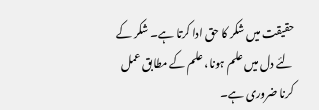حقیقت میں شکر کا حق ادا کرتا ہے۔ شکر کے لئے دل میں علم ہونا، علم کے مطابق عمل کرنا ضروری ہے۔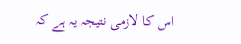اس کا لازمی نتیجہ یہ ہے کہ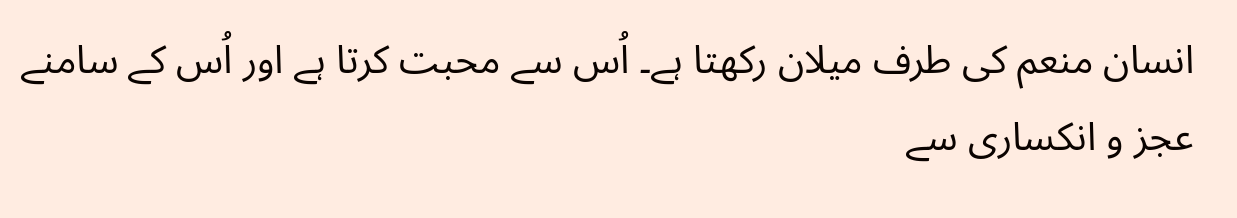انسان منعم کی طرف میلان رکھتا ہے۔ اُس سے محبت کرتا ہے اور اُس کے سامنے عجز و انکساری سے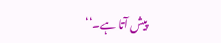پیش آتا ہے۔‘‘